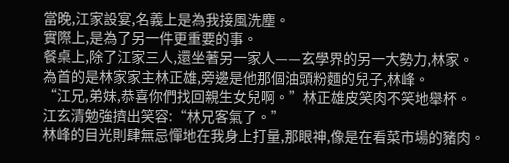當晚,江家設宴,名義上是為我接風洗塵。
實際上,是為了另一件更重要的事。
餐桌上,除了江家三人,還坐著另一家人——玄學界的另一大勢力,林家。
為首的是林家家主林正雄,旁邊是他那個油頭粉麵的兒子,林峰。
“江兄,弟妹,恭喜你們找回親生女兒啊。”林正雄皮笑肉不笑地舉杯。
江玄清勉強擠出笑容:“林兄客氣了。”
林峰的目光則肆無忌憚地在我身上打量,那眼神,像是在看菜市場的豬肉。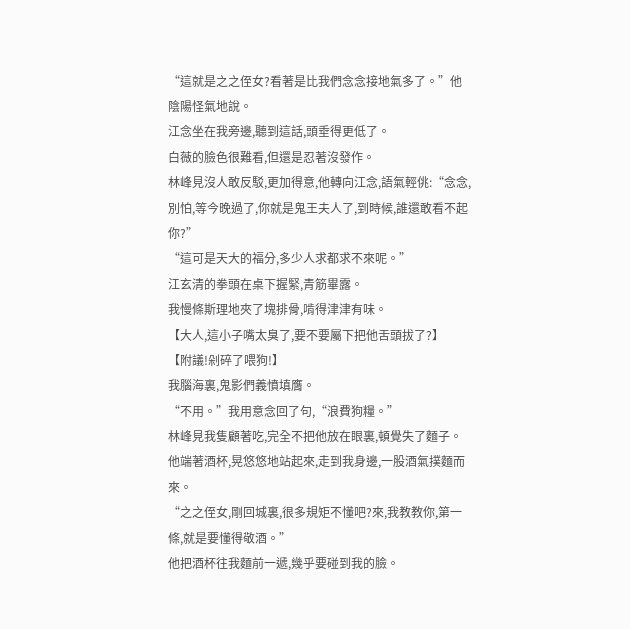“這就是之之侄女?看著是比我們念念接地氣多了。”他陰陽怪氣地說。
江念坐在我旁邊,聽到這話,頭垂得更低了。
白薇的臉色很難看,但還是忍著沒發作。
林峰見沒人敢反駁,更加得意,他轉向江念,語氣輕佻:“念念,別怕,等今晚過了,你就是鬼王夫人了,到時候,誰還敢看不起你?”
“這可是天大的福分,多少人求都求不來呢。”
江玄清的拳頭在桌下握緊,青筋畢露。
我慢條斯理地夾了塊排骨,啃得津津有味。
【大人,這小子嘴太臭了,要不要屬下把他舌頭拔了?】
【附議!剁碎了喂狗!】
我腦海裏,鬼影們義憤填膺。
“不用。”我用意念回了句,“浪費狗糧。”
林峰見我隻顧著吃,完全不把他放在眼裏,頓覺失了麵子。
他端著酒杯,晃悠悠地站起來,走到我身邊,一股酒氣撲麵而來。
“之之侄女,剛回城裏,很多規矩不懂吧?來,我教教你,第一條,就是要懂得敬酒。”
他把酒杯往我麵前一遞,幾乎要碰到我的臉。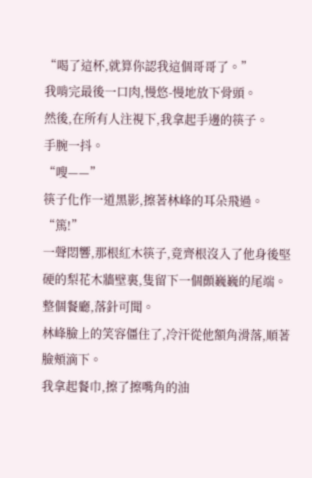“喝了這杯,就算你認我這個哥哥了。”
我啃完最後一口肉,慢悠-慢地放下骨頭。
然後,在所有人注視下,我拿起手邊的筷子。
手腕一抖。
“嗖——”
筷子化作一道黑影,擦著林峰的耳朵飛過。
“篤!”
一聲悶響,那根紅木筷子,竟齊根沒入了他身後堅硬的梨花木牆壁裏,隻留下一個顫巍巍的尾端。
整個餐廳,落針可聞。
林峰臉上的笑容僵住了,冷汗從他額角滑落,順著臉頰滴下。
我拿起餐巾,擦了擦嘴角的油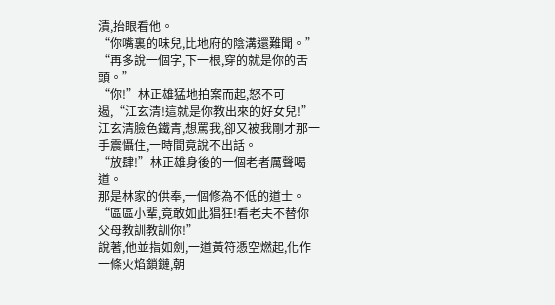漬,抬眼看他。
“你嘴裏的味兒,比地府的陰溝還難聞。”
“再多說一個字,下一根,穿的就是你的舌頭。”
“你!”林正雄猛地拍案而起,怒不可遏,“江玄清!這就是你教出來的好女兒!”
江玄清臉色鐵青,想罵我,卻又被我剛才那一手震懾住,一時間竟說不出話。
“放肆!”林正雄身後的一個老者厲聲喝道。
那是林家的供奉,一個修為不低的道士。
“區區小輩,竟敢如此猖狂!看老夫不替你父母教訓教訓你!”
說著,他並指如劍,一道黃符憑空燃起,化作一條火焰鎖鏈,朝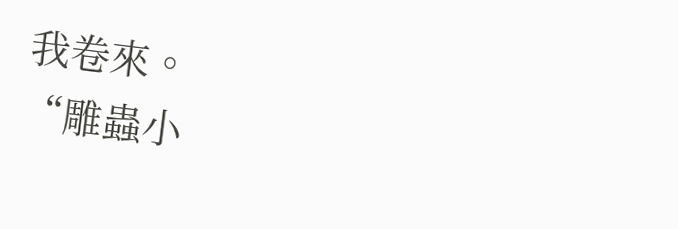我卷來。
“雕蟲小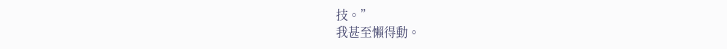技。”
我甚至懶得動。